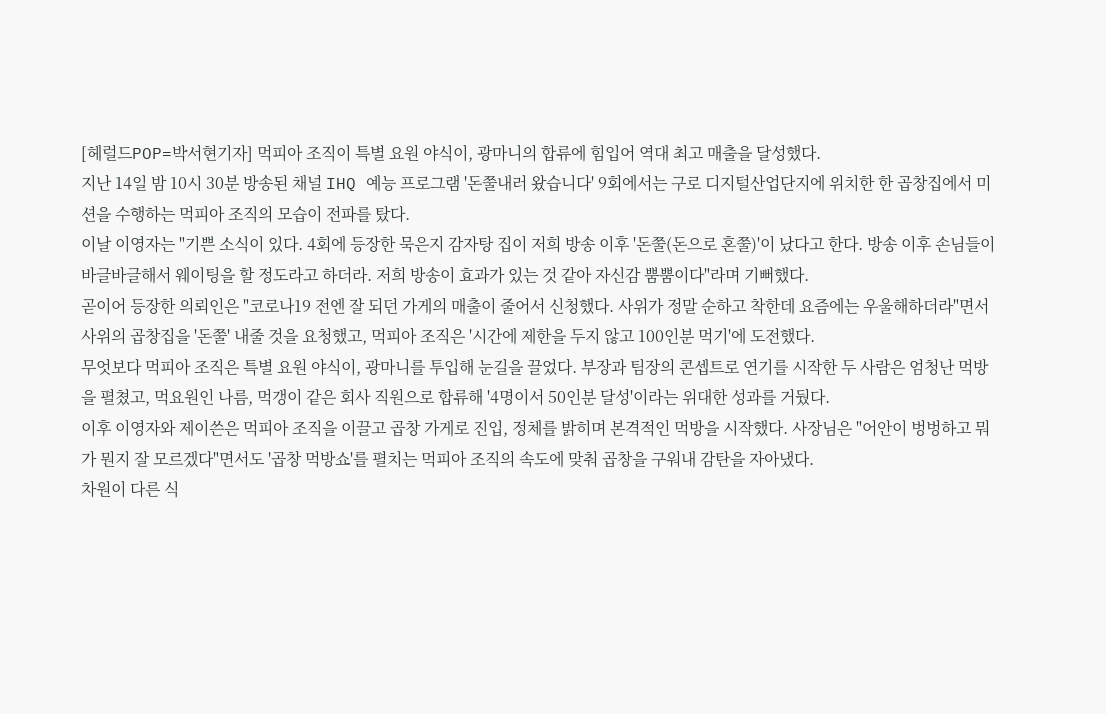[헤럴드POP=박서현기자] 먹피아 조직이 특별 요원 야식이, 광마니의 합류에 힘입어 역대 최고 매출을 달성했다.
지난 14일 밤 10시 30분 방송된 채널 IHQ 예능 프로그램 '돈쭐내러 왔습니다' 9회에서는 구로 디지털산업단지에 위치한 한 곱창집에서 미션을 수행하는 먹피아 조직의 모습이 전파를 탔다.
이날 이영자는 "기쁜 소식이 있다. 4회에 등장한 묵은지 감자탕 집이 저희 방송 이후 '돈쭐(돈으로 혼쭐)'이 났다고 한다. 방송 이후 손님들이 바글바글해서 웨이팅을 할 정도라고 하더라. 저희 방송이 효과가 있는 것 같아 자신감 뿜뿜이다"라며 기뻐했다.
곧이어 등장한 의뢰인은 "코로나19 전엔 잘 되던 가게의 매출이 줄어서 신청했다. 사위가 정말 순하고 착한데 요즘에는 우울해하더라"면서 사위의 곱창집을 '돈쭐' 내줄 것을 요청했고, 먹피아 조직은 '시간에 제한을 두지 않고 100인분 먹기'에 도전했다.
무엇보다 먹피아 조직은 특별 요원 야식이, 광마니를 투입해 눈길을 끌었다. 부장과 팀장의 콘셉트로 연기를 시작한 두 사람은 엄청난 먹방을 펼쳤고, 먹요원인 나름, 먹갱이 같은 회사 직원으로 합류해 '4명이서 50인분 달성'이라는 위대한 성과를 거뒀다.
이후 이영자와 제이쓴은 먹피아 조직을 이끌고 곱창 가게로 진입, 정체를 밝히며 본격적인 먹방을 시작했다. 사장님은 "어안이 벙벙하고 뭐가 뭔지 잘 모르겠다"면서도 '곱창 먹방쇼'를 펼치는 먹피아 조직의 속도에 맞춰 곱창을 구워내 감탄을 자아냈다.
차원이 다른 식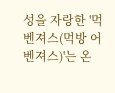성을 자랑한 '먹벤져스(먹방 어벤져스)'는 온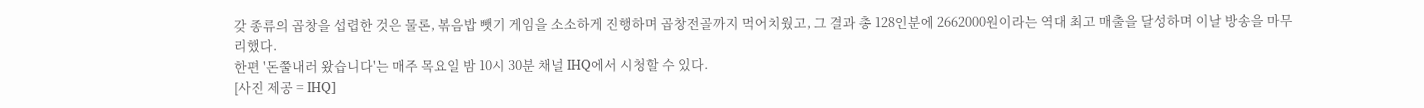갖 종류의 곱창을 섭렵한 것은 물론, 볶음밥 뺏기 게임을 소소하게 진행하며 곱창전골까지 먹어치웠고, 그 결과 총 128인분에 2662000원이라는 역대 최고 매출을 달성하며 이날 방송을 마무리했다.
한편 '돈쭐내러 왔습니다'는 매주 목요일 밤 10시 30분 채널 IHQ에서 시청할 수 있다.
[사진 제공 = IHQ]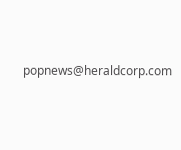popnews@heraldcorp.com